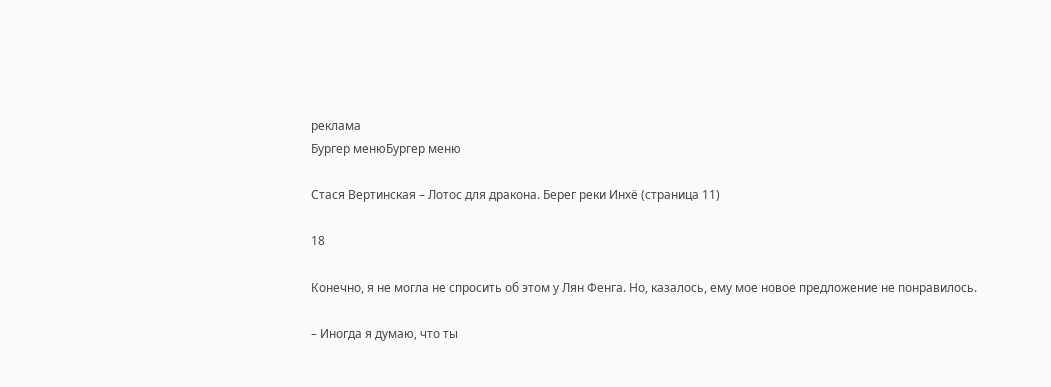реклама
Бургер менюБургер меню

Стася Вертинская – Лотос для дракона. Берег реки Инхё (страница 11)

18

Конечно, я не могла не спросить об этом у Лян Фенга. Но, казалось, ему мое новое предложение не понравилось.

– Иногда я думаю, что ты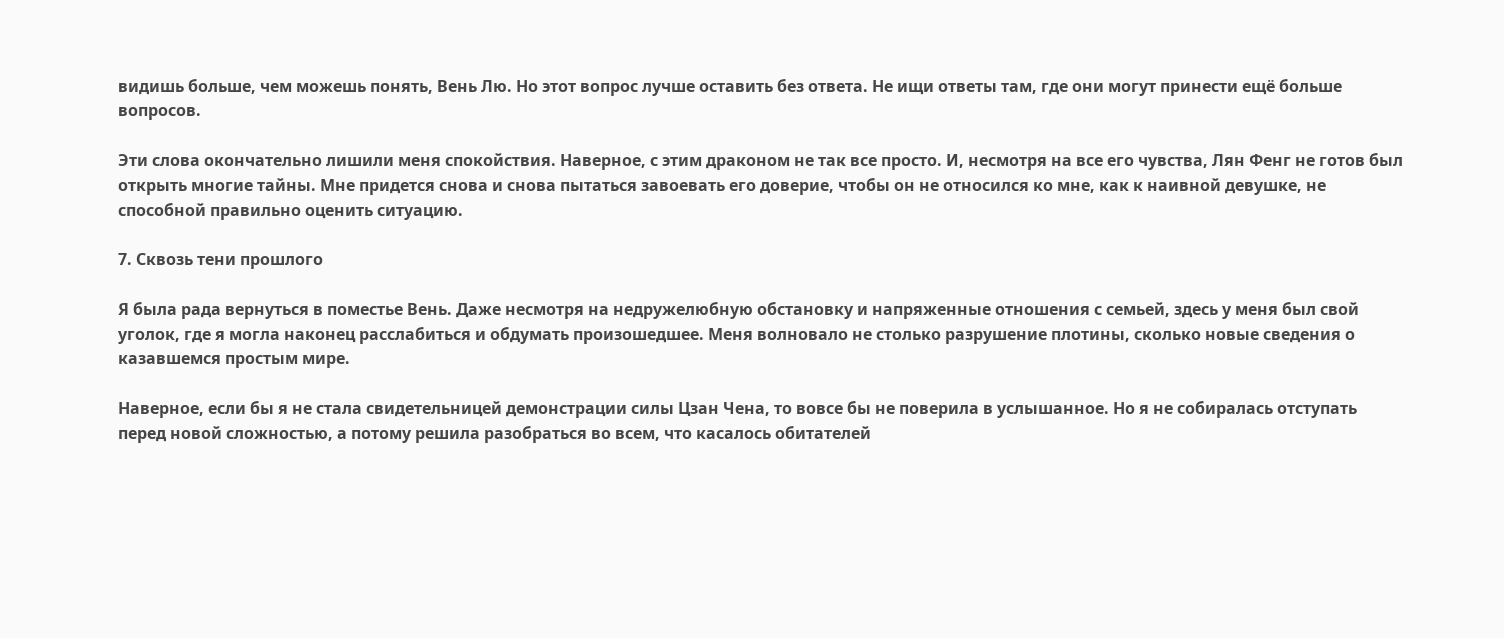видишь больше, чем можешь понять, Вень Лю. Но этот вопрос лучше оставить без ответа. Не ищи ответы там, где они могут принести ещё больше вопросов.

Эти слова окончательно лишили меня спокойствия. Наверное, с этим драконом не так все просто. И, несмотря на все его чувства, Лян Фенг не готов был открыть многие тайны. Мне придется снова и снова пытаться завоевать его доверие, чтобы он не относился ко мне, как к наивной девушке, не способной правильно оценить ситуацию.

7. Сквозь тени прошлого

Я была рада вернуться в поместье Вень. Даже несмотря на недружелюбную обстановку и напряженные отношения с семьей, здесь у меня был свой уголок, где я могла наконец расслабиться и обдумать произошедшее. Меня волновало не столько разрушение плотины, сколько новые сведения о казавшемся простым мире.

Наверное, если бы я не стала свидетельницей демонстрации силы Цзан Чена, то вовсе бы не поверила в услышанное. Но я не собиралась отступать перед новой сложностью, а потому решила разобраться во всем, что касалось обитателей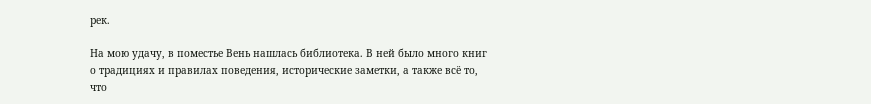рек.

На мою удачу, в поместье Вень нашлась библиотека. В ней было много книг о традициях и правилах поведения, исторические заметки, а также всё то, что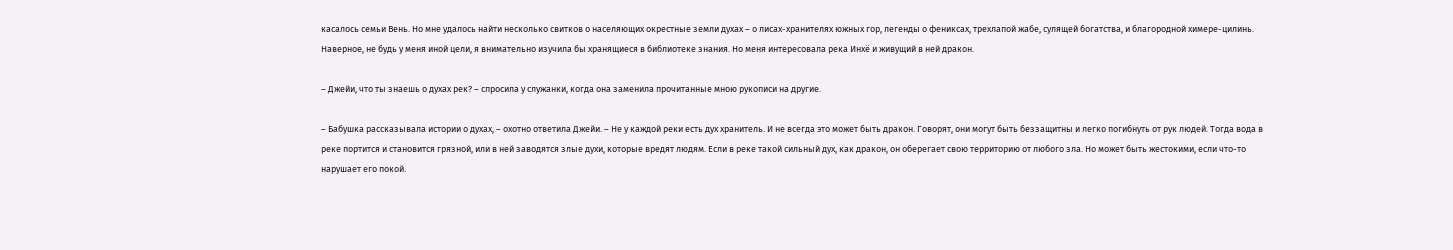касалось семьи Вень. Но мне удалось найти несколько свитков о населяющих окрестные земли духах – о лисах-хранителях южных гор, легенды о фениксах, трехлапой жабе, сулящей богатства, и благородной химере-цилинь. Наверное, не будь у меня иной цели, я внимательно изучила бы хранящиеся в библиотеке знания. Но меня интересовала река Инхё и живущий в ней дракон.

– Джейи, что ты знаешь о духах рек? – спросила у служанки, когда она заменила прочитанные мною рукописи на другие.

– Бабушка рассказывала истории о духах, – охотно ответила Джейи. – Не у каждой реки есть дух хранитель. И не всегда это может быть дракон. Говорят, они могут быть беззащитны и легко погибнуть от рук людей. Тогда вода в реке портится и становится грязной, или в ней заводятся злые духи, которые вредят людям. Если в реке такой сильный дух, как дракон, он оберегает свою территорию от любого зла. Но может быть жестокими, если что-то нарушает его покой.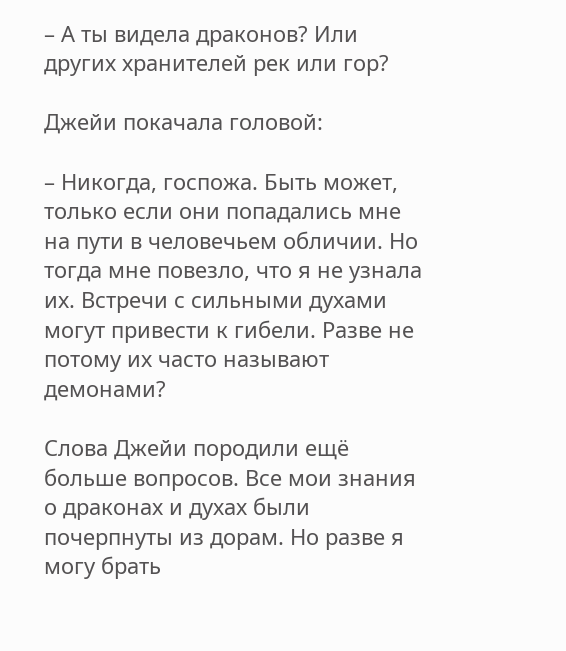– А ты видела драконов? Или других хранителей рек или гор?

Джейи покачала головой:

– Никогда, госпожа. Быть может, только если они попадались мне на пути в человечьем обличии. Но тогда мне повезло, что я не узнала их. Встречи с сильными духами могут привести к гибели. Разве не потому их часто называют демонами?

Слова Джейи породили ещё больше вопросов. Все мои знания о драконах и духах были почерпнуты из дорам. Но разве я могу брать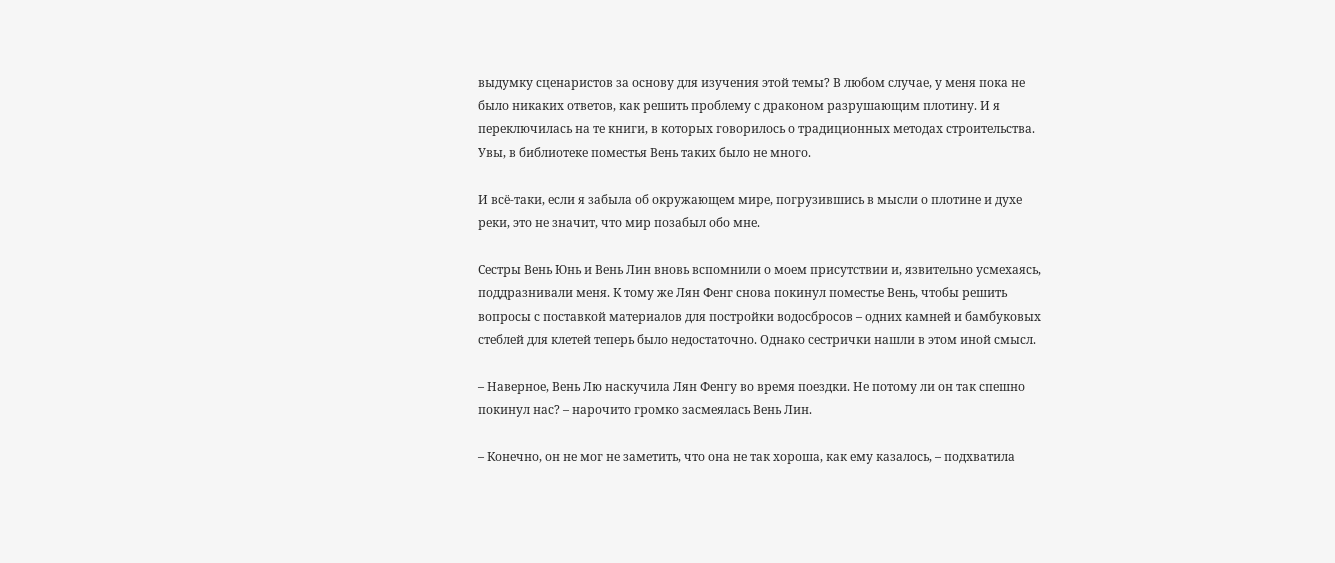выдумку сценаристов за основу для изучения этой темы? В любом случае, у меня пока не было никаких ответов, как решить проблему с драконом разрушающим плотину. И я переключилась на те книги, в которых говорилось о традиционных методах строительства. Увы, в библиотеке поместья Вень таких было не много.

И всё-таки, если я забыла об окружающем мире, погрузившись в мысли о плотине и духе реки, это не значит, что мир позабыл обо мне.

Сестры Вень Юнь и Вень Лин вновь вспомнили о моем присутствии и, язвительно усмехаясь, поддразнивали меня. К тому же Лян Фенг снова покинул поместье Вень, чтобы решить вопросы с поставкой материалов для постройки водосбросов – одних камней и бамбуковых стеблей для клетей теперь было недостаточно. Однако сестрички нашли в этом иной смысл.

– Наверное, Вень Лю наскучила Лян Фенгу во время поездки. Не потому ли он так спешно покинул нас? – нарочито громко засмеялась Вень Лин.

– Конечно, он не мог не заметить, что она не так хороша, как ему казалось, – подхватила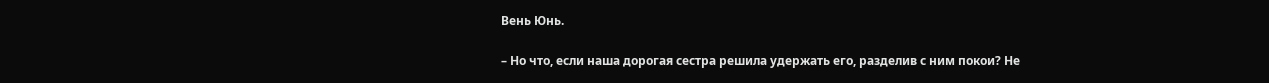Вень Юнь.

– Но что, если наша дорогая сестра решила удержать его, разделив с ним покои? Не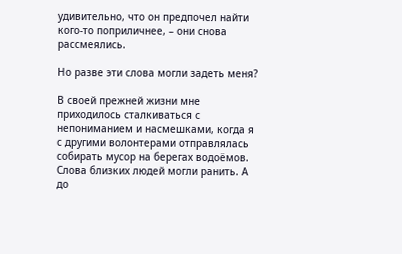удивительно, что он предпочел найти кого-то поприличнее, – они снова рассмеялись.

Но разве эти слова могли задеть меня?

В своей прежней жизни мне приходилось сталкиваться с непониманием и насмешками, когда я с другими волонтерами отправлялась собирать мусор на берегах водоёмов. Слова близких людей могли ранить. А до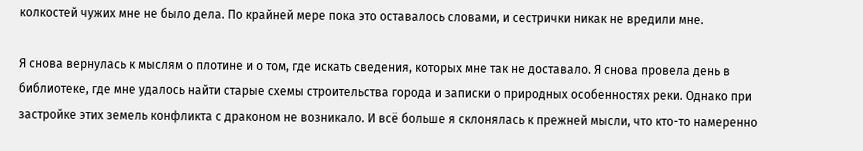колкостей чужих мне не было дела. По крайней мере пока это оставалось словами, и сестрички никак не вредили мне.

Я снова вернулась к мыслям о плотине и о том, где искать сведения, которых мне так не доставало. Я снова провела день в библиотеке, где мне удалось найти старые схемы строительства города и записки о природных особенностях реки. Однако при застройке этих земель конфликта с драконом не возникало. И всё больше я склонялась к прежней мысли, что кто-то намеренно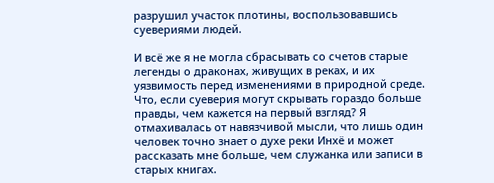разрушил участок плотины, воспользовавшись суевериями людей.

И всё же я не могла сбрасывать со счетов старые легенды о драконах, живущих в реках, и их уязвимость перед изменениями в природной среде. Что, если суеверия могут скрывать гораздо больше правды, чем кажется на первый взгляд? Я отмахивалась от навязчивой мысли, что лишь один человек точно знает о духе реки Инхё и может рассказать мне больше, чем служанка или записи в старых книгах.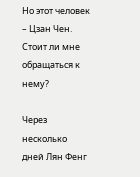Но этот человек – Цзан Чен. Стоит ли мне обращаться к нему?

Через несколько дней Лян Фенг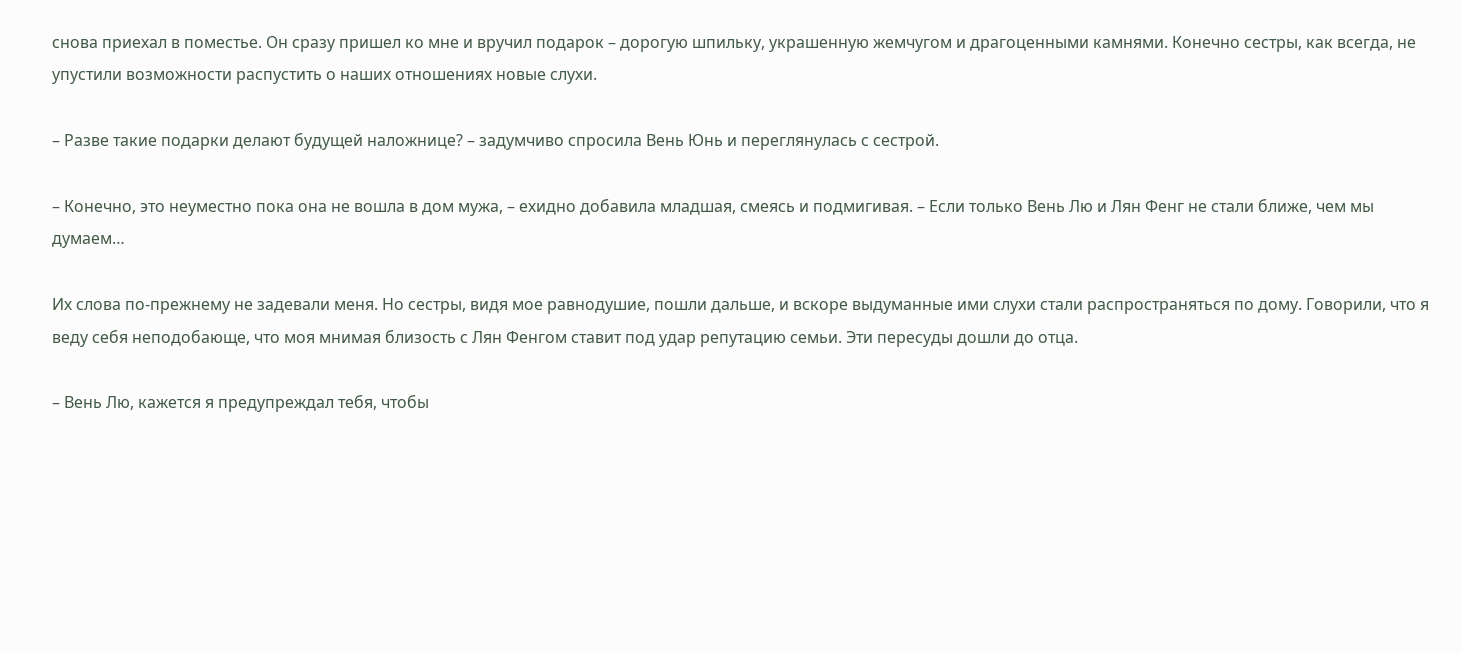снова приехал в поместье. Он сразу пришел ко мне и вручил подарок – дорогую шпильку, украшенную жемчугом и драгоценными камнями. Конечно сестры, как всегда, не упустили возможности распустить о наших отношениях новые слухи.

– Разве такие подарки делают будущей наложнице? – задумчиво спросила Вень Юнь и переглянулась с сестрой.

– Конечно, это неуместно пока она не вошла в дом мужа, – ехидно добавила младшая, смеясь и подмигивая. – Если только Вень Лю и Лян Фенг не стали ближе, чем мы думаем…

Их слова по-прежнему не задевали меня. Но сестры, видя мое равнодушие, пошли дальше, и вскоре выдуманные ими слухи стали распространяться по дому. Говорили, что я веду себя неподобающе, что моя мнимая близость с Лян Фенгом ставит под удар репутацию семьи. Эти пересуды дошли до отца.

– Вень Лю, кажется я предупреждал тебя, чтобы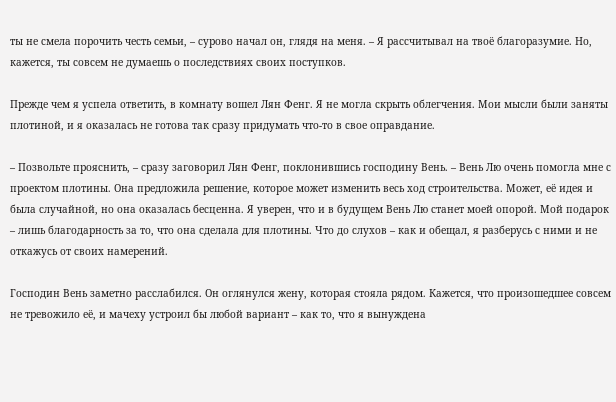ты не смела порочить честь семьи, – сурово начал он, глядя на меня. – Я рассчитывал на твоё благоразумие. Но, кажется, ты совсем не думаешь о последствиях своих поступков.

Прежде чем я успела ответить, в комнату вошел Лян Фенг. Я не могла скрыть облегчения. Мои мысли были заняты плотиной, и я оказалась не готова так сразу придумать что-то в свое оправдание.

– Позвольте прояснить, – сразу заговорил Лян Фенг, поклонившись господину Вень. – Вень Лю очень помогла мне с проектом плотины. Она предложила решение, которое может изменить весь ход строительства. Может, её идея и была случайной, но она оказалась бесценна. Я уверен, что и в будущем Вень Лю станет моей опорой. Мой подарок – лишь благодарность за то, что она сделала для плотины. Что до слухов – как и обещал, я разберусь с ними и не откажусь от своих намерений.

Господин Вень заметно расслабился. Он оглянулся жену, которая стояла рядом. Кажется, что произошедшее совсем не тревожило её, и мачеху устроил бы любой вариант – как то, что я вынуждена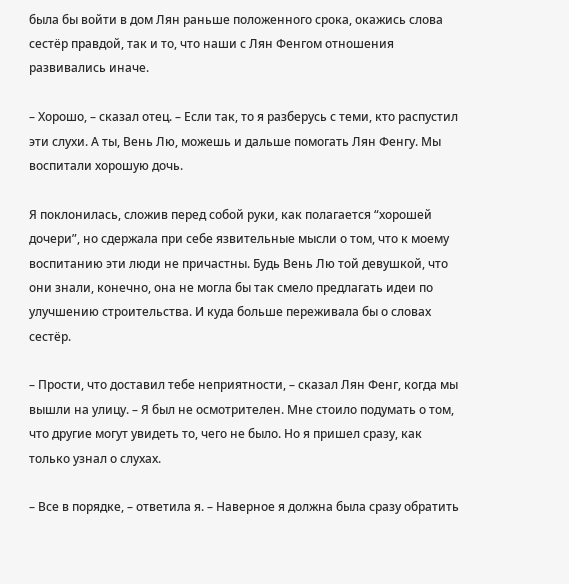была бы войти в дом Лян раньше положенного срока, окажись слова сестёр правдой, так и то, что наши с Лян Фенгом отношения развивались иначе.

– Хорошо, – сказал отец. – Если так, то я разберусь с теми, кто распустил эти слухи. А ты, Вень Лю, можешь и дальше помогать Лян Фенгу. Мы воспитали хорошую дочь.

Я поклонилась, сложив перед собой руки, как полагается “хорошей дочери”, но сдержала при себе язвительные мысли о том, что к моему воспитанию эти люди не причастны. Будь Вень Лю той девушкой, что они знали, конечно, она не могла бы так смело предлагать идеи по улучшению строительства. И куда больше переживала бы о словах сестёр.

– Прости, что доставил тебе неприятности, – сказал Лян Фенг, когда мы вышли на улицу. – Я был не осмотрителен. Мне стоило подумать о том, что другие могут увидеть то, чего не было. Но я пришел сразу, как только узнал о слухах.

– Все в порядке, – ответила я. – Наверное я должна была сразу обратить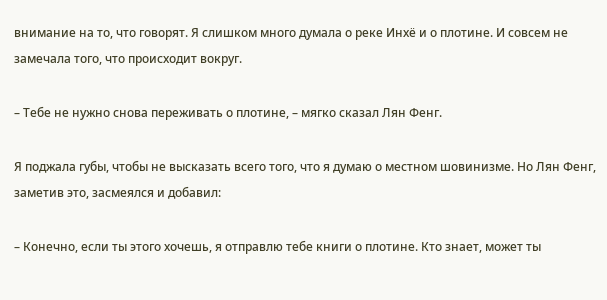внимание на то, что говорят. Я слишком много думала о реке Инхё и о плотине. И совсем не замечала того, что происходит вокруг.

– Тебе не нужно снова переживать о плотине, – мягко сказал Лян Фенг.

Я поджала губы, чтобы не высказать всего того, что я думаю о местном шовинизме. Но Лян Фенг, заметив это, засмеялся и добавил:

– Конечно, если ты этого хочешь, я отправлю тебе книги о плотине. Кто знает, может ты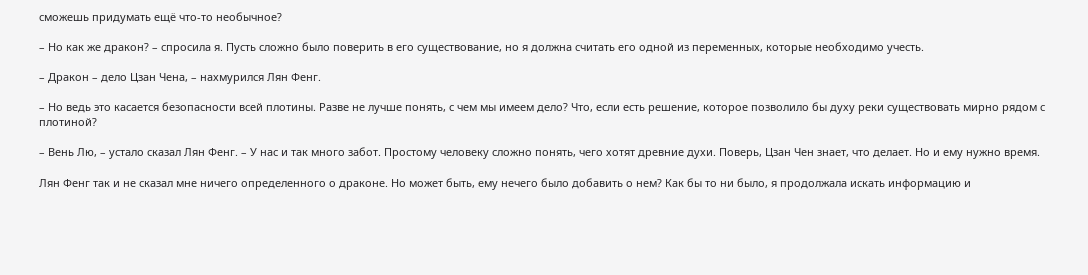сможешь придумать ещё что-то необычное?

– Но как же дракон? – спросила я. Пусть сложно было поверить в его существование, но я должна считать его одной из переменных, которые необходимо учесть.

– Дракон – дело Цзан Чена, – нахмурился Лян Фенг.

– Но ведь это касается безопасности всей плотины. Разве не лучше понять, с чем мы имеем дело? Что, если есть решение, которое позволило бы духу реки существовать мирно рядом с плотиной?

– Вень Лю, – устало сказал Лян Фенг. – У нас и так много забот. Простому человеку сложно понять, чего хотят древние духи. Поверь, Цзан Чен знает, что делает. Но и ему нужно время.

Лян Фенг так и не сказал мне ничего определенного о драконе. Но может быть, ему нечего было добавить о нем? Как бы то ни было, я продолжала искать информацию и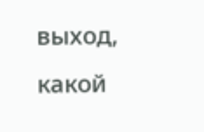выход, какой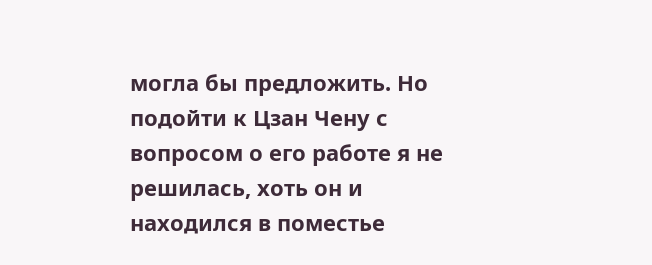могла бы предложить. Но подойти к Цзан Чену с вопросом о его работе я не решилась, хоть он и находился в поместье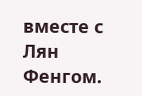вместе с Лян Фенгом.